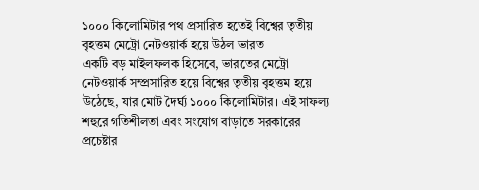১০০০ কিলোমিটার পথ প্রসারিত হতেই বিশ্বের তৃতীয় বৃহত্তম মেট্রো নেটওয়ার্ক হয়ে উঠল ভারত
একটি বড় মাইলফলক হিসেবে, ভারতের মেট্রো নেটওয়ার্ক সম্প্রসারিত হয়ে বিশ্বের তৃতীয় বৃহত্তম হয়ে উঠেছে, যার মোট দৈর্ঘ্য ১০০০ কিলোমিটার। এই সাফল্য শহুরে গতিশীলতা এবং সংযোগ বাড়াতে সরকারের প্রচেষ্টার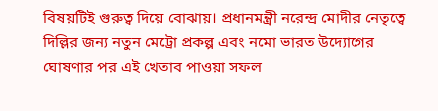বিষয়টিই গুরুত্ব দিয়ে বোঝায়। প্রধানমন্ত্রী নরেন্দ্র মোদীর নেতৃত্বে দিল্লির জন্য নতুন মেট্রো প্রকল্প এবং নমো ভারত উদ্যোগের ঘোষণার পর এই খেতাব পাওয়া সফল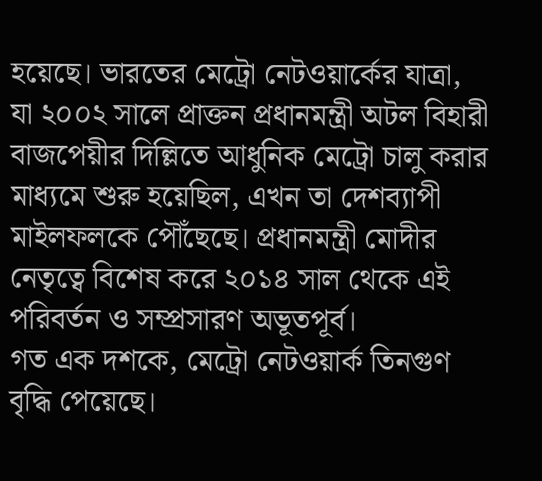হয়েছে। ভারতের মেট্রো নেটওয়ার্কের যাত্রা, যা ২০০২ সালে প্রাক্তন প্রধানমন্ত্রী অটল বিহারী বাজপেয়ীর দিল্লিতে আধুনিক মেট্রো চালু করার মাধ্যমে শুরু হয়েছিল, এখন তা দেশব্যাপী মাইলফলকে পৌঁছেছে। প্রধানমন্ত্রী মোদীর নেতৃত্বে বিশেষ করে ২০১৪ সাল থেকে এই পরিবর্তন ও সম্প্রসারণ অভূতপূর্ব।
গত এক দশকে, মেট্রো নেটওয়ার্ক তিনগুণ বৃদ্ধি পেয়েছে।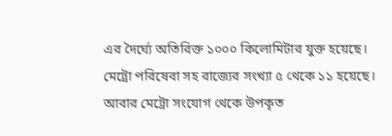এর দৈর্ঘ্যে অতিরিক্ত ১০০০ কিলোমিটার যুক্ত হয়েছে। মেট্রো পরিষেবা সহ রাজ্যের সংখ্যা ৫ থেকে ১১ হয়েছে। আবার মেট্রো সংযোগ থেকে উপকৃত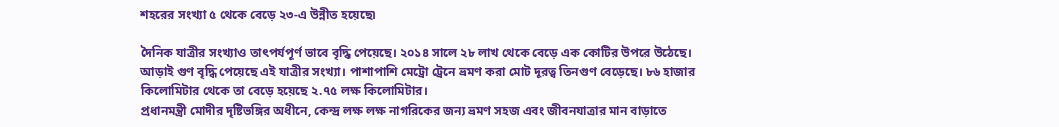শহরের সংখ্যা ৫ থেকে বেড়ে ২৩-এ উন্নীত হয়েছে৷

দৈনিক যাত্রীর সংখ্যাও তাৎপর্যপূর্ণ ভাবে বৃদ্ধি পেয়েছে। ২০১৪ সালে ২৮ লাখ থেকে বেড়ে এক কোটির উপরে উঠেছে। আড়াই গুণ বৃদ্ধি পেয়েছে এই যাত্রীর সংখ্যা। পাশাপাশি মেট্রো ট্রেনে ভ্রমণ করা মোট দূরত্ব তিনগুণ বেড়েছে। ৮৬ হাজার কিলোমিটার থেকে তা বেড়ে হয়েছে ২.৭৫ লক্ষ কিলোমিটার।
প্রধানমন্ত্রী মোদীর দৃষ্টিভঙ্গির অধীনে, কেন্দ্র লক্ষ লক্ষ নাগরিকের জন্য ভ্রমণ সহজ এবং জীবনযাত্রার মান বাড়াতে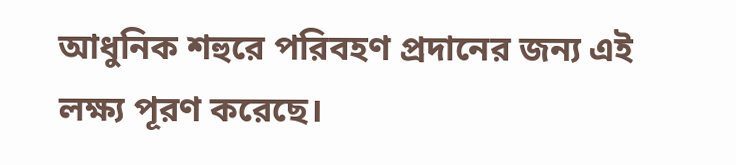আধুনিক শহুরে পরিবহণ প্রদানের জন্য এই লক্ষ্য পূরণ করেছে।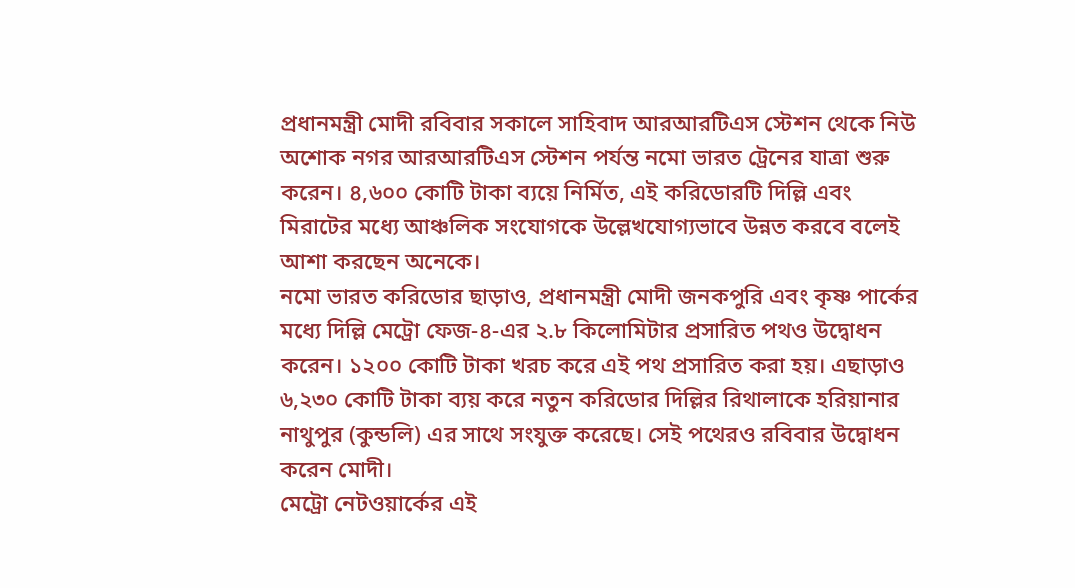প্রধানমন্ত্রী মোদী রবিবার সকালে সাহিবাদ আরআরটিএস স্টেশন থেকে নিউ অশোক নগর আরআরটিএস স্টেশন পর্যন্ত নমো ভারত ট্রেনের যাত্রা শুরু করেন। ৪,৬০০ কোটি টাকা ব্যয়ে নির্মিত, এই করিডোরটি দিল্লি এবং মিরাটের মধ্যে আঞ্চলিক সংযোগকে উল্লেখযোগ্যভাবে উন্নত করবে বলেই আশা করছেন অনেকে।
নমো ভারত করিডোর ছাড়াও, প্রধানমন্ত্রী মোদী জনকপুরি এবং কৃষ্ণ পার্কের মধ্যে দিল্লি মেট্রো ফেজ-৪-এর ২.৮ কিলোমিটার প্রসারিত পথও উদ্বোধন করেন। ১২০০ কোটি টাকা খরচ করে এই পথ প্রসারিত করা হয়। এছাড়াও ৬,২৩০ কোটি টাকা ব্যয় করে নতুন করিডোর দিল্লির রিথালাকে হরিয়ানার নাথুপুর (কুন্ডলি) এর সাথে সংযুক্ত করেছে। সেই পথেরও রবিবার উদ্বোধন করেন মোদী।
মেট্রো নেটওয়ার্কের এই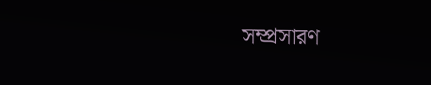সম্প্রসারণ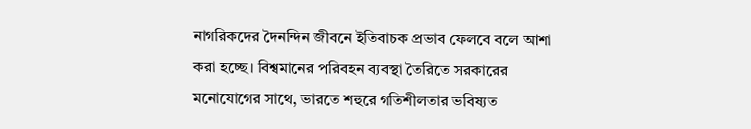নাগরিকদের দৈনন্দিন জীবনে ইতিবাচক প্রভাব ফেলবে বলে আশা করা হচ্ছে। বিশ্বমানের পরিবহন ব্যবস্থা তৈরিতে সরকারের মনোযোগের সাথে, ভারতে শহুরে গতিশীলতার ভবিষ্যত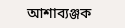আশাব্যঞ্জক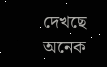দেখছে অনেক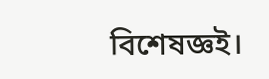বিশেষজ্ঞই।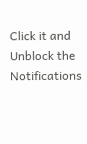Click it and Unblock the Notifications